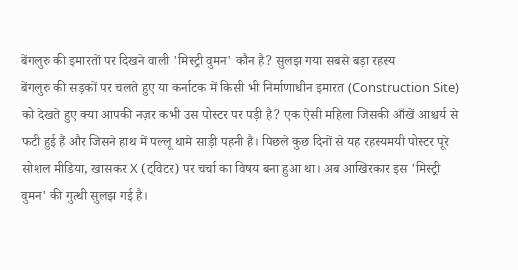बेंगलुरु की इमारतों पर दिखने वाली 'मिस्ट्री वुमन' कौन है? सुलझ गया सबसे बड़ा रहस्य
बेंगलुरु की सड़कों पर चलते हुए या कर्नाटक में किसी भी निर्माणाधीन इमारत (Construction Site) को देखते हुए क्या आपकी नज़र कभी उस पोस्टर पर पड़ी है? एक ऐसी महिला जिसकी आँखें आश्चर्य से फटी हुई हैं और जिसने हाथ में पल्लू थामे साड़ी पहनी है। पिछले कुछ दिनों से यह रहस्यमयी पोस्टर पूरे सोशल मीडिया, खासकर X (ट्विटर) पर चर्चा का विषय बना हुआ था। अब आखिरकार इस 'मिस्ट्री वुमन' की गुत्थी सुलझ गई है।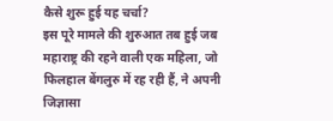कैसे शुरू हुई यह चर्चा?
इस पूरे मामले की शुरुआत तब हुई जब महाराष्ट्र की रहने वाली एक महिला, जो फिलहाल बेंगलुरु में रह रही हैं, ने अपनी जिज्ञासा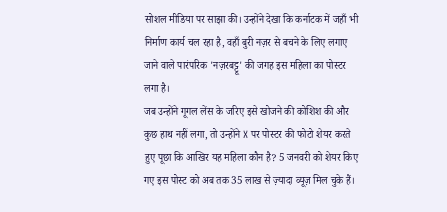सोशल मीडिया पर साझा की। उन्होंने देखा कि कर्नाटक में जहाँ भी निर्माण कार्य चल रहा है, वहाँ बुरी नज़र से बचने के लिए लगाए जाने वाले पारंपरिक 'नज़रबट्टू' की जगह इस महिला का पोस्टर लगा है।
जब उन्होंने गूगल लेंस के जरिए इसे खोजने की कोशिश की और कुछ हाथ नहीं लगा, तो उन्होंने X पर पोस्टर की फोटो शेयर करते हुए पूछा कि आखिर यह महिला कौन है? 5 जनवरी को शेयर किए गए इस पोस्ट को अब तक 35 लाख से ज़्यादा व्यूज़ मिल चुके हैं।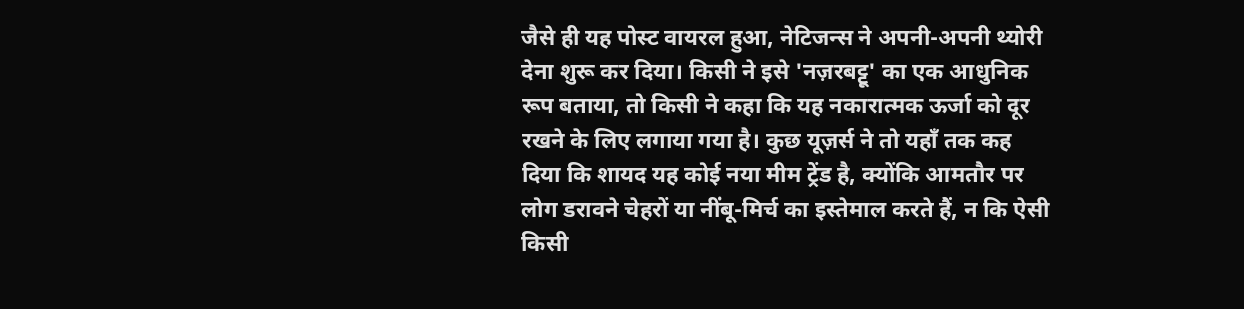जैसे ही यह पोस्ट वायरल हुआ, नेटिजन्स ने अपनी-अपनी थ्योरी देना शुरू कर दिया। किसी ने इसे 'नज़रबट्टू' का एक आधुनिक रूप बताया, तो किसी ने कहा कि यह नकारात्मक ऊर्जा को दूर रखने के लिए लगाया गया है। कुछ यूज़र्स ने तो यहाँ तक कह दिया कि शायद यह कोई नया मीम ट्रेंड है, क्योंकि आमतौर पर लोग डरावने चेहरों या नींबू-मिर्च का इस्तेमाल करते हैं, न कि ऐसी किसी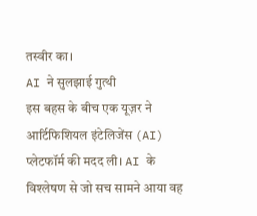तस्वीर का।
AI ने सुलझाई गुत्थी
इस बहस के बीच एक यूज़र ने आर्टिफिशियल इंटेलिजेंस (AI) प्लेटफॉर्म की मदद ली। AI के विश्लेषण से जो सच सामने आया वह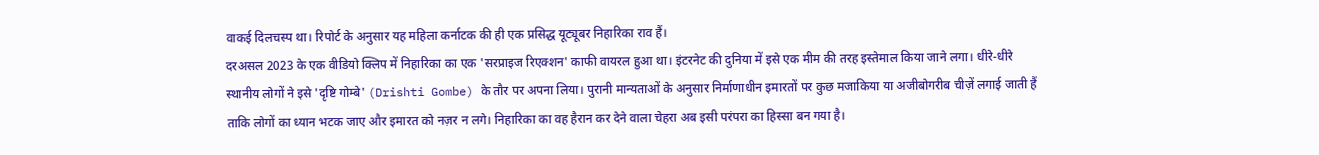वाकई दिलचस्प था। रिपोर्ट के अनुसार यह महिला कर्नाटक की ही एक प्रसिद्ध यूट्यूबर निहारिका राव हैं।
दरअसल 2023 के एक वीडियो क्लिप में निहारिका का एक 'सरप्राइज रिएक्शन' काफी वायरल हुआ था। इंटरनेट की दुनिया में इसे एक मीम की तरह इस्तेमाल किया जाने लगा। धीरे-धीरे स्थानीय लोगों ने इसे 'दृष्टि गोम्बे' (Drishti Gombe) के तौर पर अपना लिया। पुरानी मान्यताओं के अनुसार निर्माणाधीन इमारतों पर कुछ मजाकिया या अजीबोगरीब चीज़ें लगाई जाती हैं ताकि लोगों का ध्यान भटक जाए और इमारत को नज़र न लगे। निहारिका का वह हैरान कर देने वाला चेहरा अब इसी परंपरा का हिस्सा बन गया है।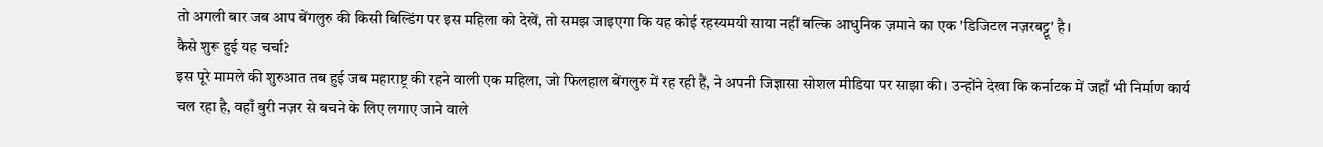तो अगली बार जब आप बेंगलुरु की किसी बिल्डिंग पर इस महिला को देखें, तो समझ जाइएगा कि यह कोई रहस्यमयी साया नहीं बल्कि आधुनिक ज़माने का एक 'डिजिटल नज़रबट्टू' है।
कैसे शुरू हुई यह चर्चा?
इस पूरे मामले की शुरुआत तब हुई जब महाराष्ट्र की रहने वाली एक महिला, जो फिलहाल बेंगलुरु में रह रही हैं, ने अपनी जिज्ञासा सोशल मीडिया पर साझा की। उन्होंने देखा कि कर्नाटक में जहाँ भी निर्माण कार्य चल रहा है, वहाँ बुरी नज़र से बचने के लिए लगाए जाने वाले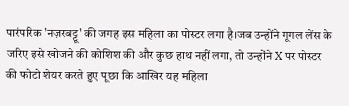पारंपरिक 'नज़रबट्टू' की जगह इस महिला का पोस्टर लगा है।जब उन्होंने गूगल लेंस के जरिए इसे खोजने की कोशिश की और कुछ हाथ नहीं लगा, तो उन्होंने X पर पोस्टर की फोटो शेयर करते हुए पूछा कि आखिर यह महिला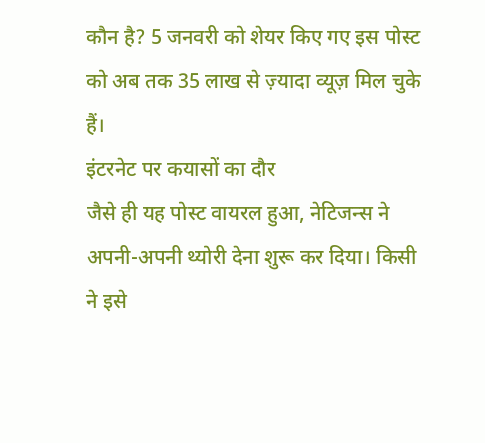कौन है? 5 जनवरी को शेयर किए गए इस पोस्ट को अब तक 35 लाख से ज़्यादा व्यूज़ मिल चुके हैं।
इंटरनेट पर कयासों का दौर
जैसे ही यह पोस्ट वायरल हुआ, नेटिजन्स ने अपनी-अपनी थ्योरी देना शुरू कर दिया। किसी ने इसे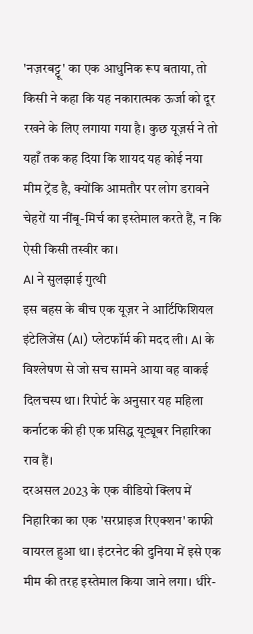'नज़रबट्टू' का एक आधुनिक रूप बताया, तो किसी ने कहा कि यह नकारात्मक ऊर्जा को दूर रखने के लिए लगाया गया है। कुछ यूज़र्स ने तो यहाँ तक कह दिया कि शायद यह कोई नया मीम ट्रेंड है, क्योंकि आमतौर पर लोग डरावने चेहरों या नींबू-मिर्च का इस्तेमाल करते हैं, न कि ऐसी किसी तस्वीर का।
AI ने सुलझाई गुत्थी
इस बहस के बीच एक यूज़र ने आर्टिफिशियल इंटेलिजेंस (AI) प्लेटफॉर्म की मदद ली। AI के विश्लेषण से जो सच सामने आया वह वाकई दिलचस्प था। रिपोर्ट के अनुसार यह महिला कर्नाटक की ही एक प्रसिद्ध यूट्यूबर निहारिका राव हैं।
दरअसल 2023 के एक वीडियो क्लिप में निहारिका का एक 'सरप्राइज रिएक्शन' काफी वायरल हुआ था। इंटरनेट की दुनिया में इसे एक मीम की तरह इस्तेमाल किया जाने लगा। धीरे-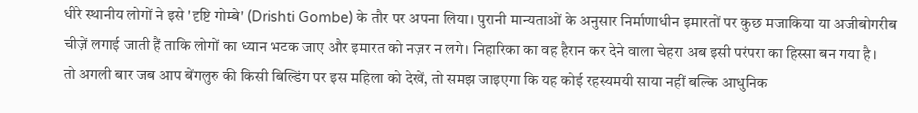धीरे स्थानीय लोगों ने इसे 'दृष्टि गोम्बे' (Drishti Gombe) के तौर पर अपना लिया। पुरानी मान्यताओं के अनुसार निर्माणाधीन इमारतों पर कुछ मजाकिया या अजीबोगरीब चीज़ें लगाई जाती हैं ताकि लोगों का ध्यान भटक जाए और इमारत को नज़र न लगे। निहारिका का वह हैरान कर देने वाला चेहरा अब इसी परंपरा का हिस्सा बन गया है।
तो अगली बार जब आप बेंगलुरु की किसी बिल्डिंग पर इस महिला को देखें, तो समझ जाइएगा कि यह कोई रहस्यमयी साया नहीं बल्कि आधुनिक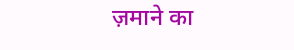ज़माने का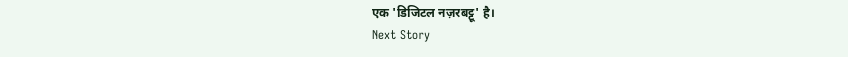एक 'डिजिटल नज़रबट्टू' है।
Next Story